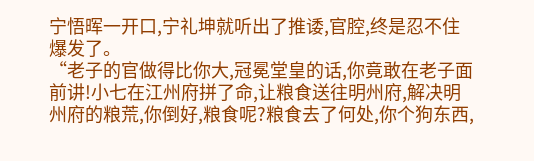宁悟晖一开口,宁礼坤就听出了推诿,官腔,终是忍不住爆发了。
“老子的官做得比你大,冠冕堂皇的话,你竟敢在老子面前讲!小七在江州府拼了命,让粮食送往明州府,解决明州府的粮荒,你倒好,粮食呢?粮食去了何处,你个狗东西,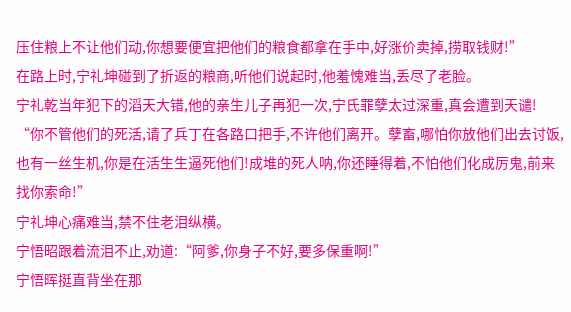压住粮上不让他们动,你想要便宜把他们的粮食都拿在手中,好涨价卖掉,捞取钱财!”
在路上时,宁礼坤碰到了折返的粮商,听他们说起时,他羞愧难当,丢尽了老脸。
宁礼乾当年犯下的滔天大错,他的亲生儿子再犯一次,宁氏罪孽太过深重,真会遭到天谴!
“你不管他们的死活,请了兵丁在各路口把手,不许他们离开。孽畜,哪怕你放他们出去讨饭,也有一丝生机,你是在活生生逼死他们!成堆的死人呐,你还睡得着,不怕他们化成厉鬼,前来找你索命!”
宁礼坤心痛难当,禁不住老泪纵横。
宁悟昭跟着流泪不止,劝道:“阿爹,你身子不好,要多保重啊!”
宁悟晖挺直背坐在那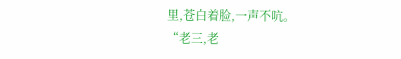里,苍白着脸,一声不吭。
“老三,老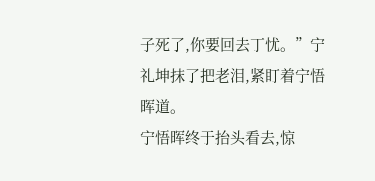子死了,你要回去丁忧。”宁礼坤抹了把老泪,紧盯着宁悟晖道。
宁悟晖终于抬头看去,惊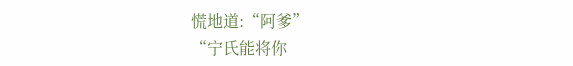慌地道:“阿爹”
“宁氏能将你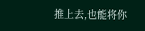推上去,也能将你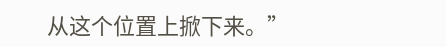从这个位置上掀下来。”